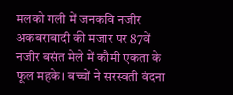मलको गली में जनकवि नजीर अकबराबादी की मजार पर 87वें नजीर बसंत मेले में कौमी एकता के फूल महके। बच्चों ने सरस्वती वंदना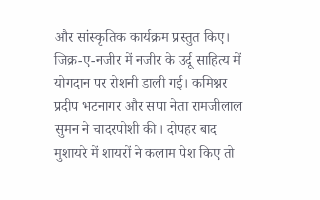और सांस्कृतिक कार्यक्रम प्रस्तुत किए। जिक्र-ए-नजीर में नजीर के उर्दू साहित्य में योगदान पर रोशनी डाली गई। कमिश्नर प्रदीप भटनागर और सपा नेता रामजीलाल सुमन ने चादरपोशी की। दोपहर बाद मुशायरे में शायरों ने कलाम पेश किए तो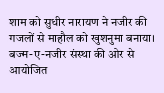शाम को सुधीर नारायण ने नजीर की गजलों से माहौल को खुशनुमा बनाया।
बज्म-ए-नजीर संस्था की ओर से आयोजित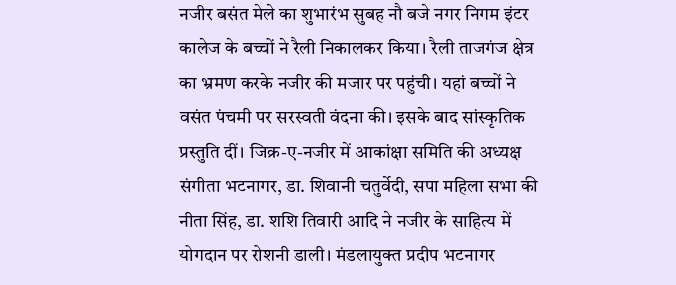नजीर बसंत मेले का शुभारंभ सुबह नौ बजे नगर निगम इंटर कालेज के बच्चों ने रैली निकालकर किया। रैली ताजगंज क्षेत्र का भ्रमण करके नजीर की मजार पर पहुंची। यहां बच्चों ने वसंत पंचमी पर सरस्वती वंदना की। इसके बाद सांस्कृतिक प्रस्तुति दीं। जिक्र-ए-नजीर में आकांक्षा समिति की अध्यक्ष संगीता भटनागर, डा. शिवानी चतुर्वेदी, सपा महिला सभा की नीता सिंह, डा. शशि तिवारी आदि ने नजीर के साहित्य में योगदान पर रोशनी डाली। मंडलायुक्त प्रदीप भटनागर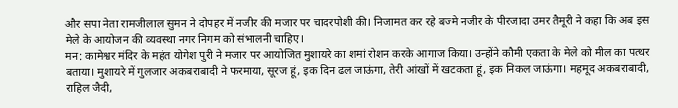और सपा नेता रामजीलाल सुमन ने दोपहर में नजीर की मजार पर चादरपोशी की। निजामत कर रहे बज्मे नजीर के पीरजादा उमर तैमूरी ने कहा कि अब इस मेले के आयोजन की व्यवस्था नगर निगम को संभालनी चाहिए।
मन: कामेश्वर मंदिर के महंत योगेश पुरी ने मजार पर आयोजित मुशायरे का शमां रोशन करके आगाज किया। उन्होंने कौमी एकता के मेले को मील का पत्थर बताया। मुशायरे में गुलजार अकबराबादी ने फरमाया, सूरज हूं, इक दिन ढल जाऊंगा, तेरी आंखों में खटकता हूं, इक निकल जाऊंगा। महमूद अकबराबादी, राहिल जैदी,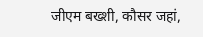जीएम बख्शी, कौसर जहां,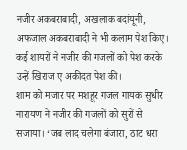नजीर अकबराबादी, अखलाक बदांयूनी, अफजाल अकबराबादी ने भी कलाम पेश किए। कई शायरों ने नजीर की गजलों को पेश करके उन्हें खिराज ए अकीदत पेश की।
शाम को मजार पर मशहूर गजल गायक सुधीर नारायण ने नजीर की गजलों को सुरों से सजाया। ‘जब लाद चलेगा बंजारा, ठाट धरा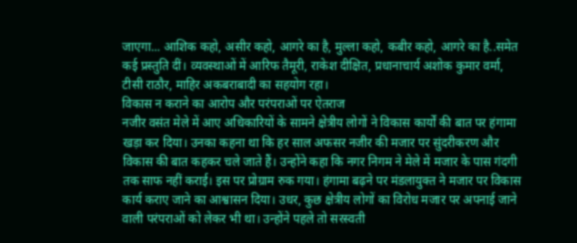जाएगा... आशिक कहो, असीर कहो, आगरे का है, मुल्ला कहो, कबीर कहो, आगरे का है..समेत कई प्रस्तुति दीं। व्यवस्थाओं में आरिफ तैमूरी, राकेश दीक्षित, प्रधानाचार्य अशोक कुमार वर्मा, टीसी राठौर, माहिर अकबराबादी का सहयोग रहा।
विकास न कराने का आरोप और परंपराओं पर ऐतराज
नजीर वसंत मेले में आए अधिकारियों के सामने क्षेत्रीय लोगों ने विकास कार्यों की बात पर हंगामा खड़ा कर दिया। उनका कहना था कि हर साल अफसर नजीर की मजार पर सुंदरीकरण और विकास की बात कहकर चले जाते हैं। उन्होंने कहा कि नगर निगम ने मेले में मजार के पास गंदगी तक साफ नहीं कराई। इस पर प्रोग्राम रुक गया। हंगामा बढ़ने पर मंडलायुक्त ने मजार पर विकास कार्य कराए जाने का आश्वासन दिया। उधर, कुछ क्षेत्रीय लोगों का विरोध मजार पर अपनाई जाने वाली परंपराओं को लेकर भी था। उन्होंने पहले तो सरस्वती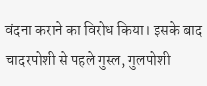वंदना कराने का विरोध किया। इसके बाद चादरपोशी से पहले गुस्ल, गुलपोशी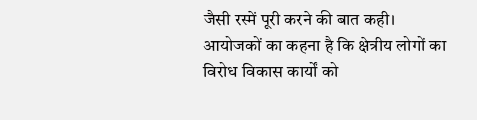जैसी रस्में पूरी करने की बात कही। आयोजकों का कहना है कि क्षेत्रीय लोगों का विरोध विकास कार्यों को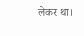लेकर था।